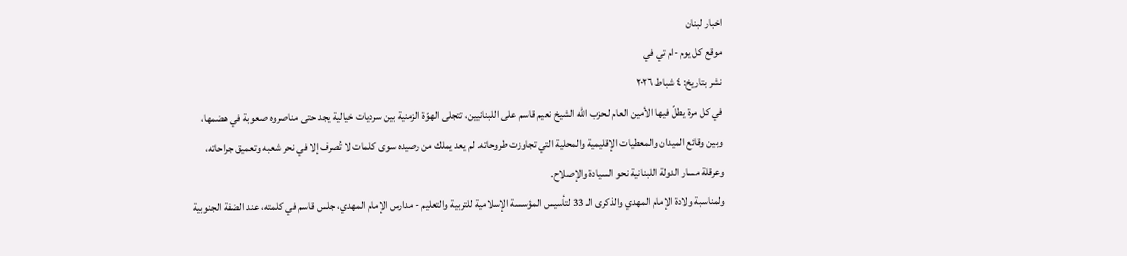اخبار لبنان
موقع كل يوم -ام تي في
نشر بتاريخ: ٤ شباط ٢٠٢٦
في كل مرة يطلّ فيها الأمين العام لـحزب الله الشيخ نعيم قاسم على اللبنانيين، تتجلى الهوّة الزمنية بين سرديات خيالية يجد حتى مناصروه صعوبة في هضمها، وبين وقائع الميدان والمعطيات الإقليمية والمحلية التي تجاوزت طروحاته. لم يعد يملك من رصيده سوى كلمات لا تُصرف إلا في نحر شعبه وتعميق جراحاته، وعرقلة مسار الدولة اللبنانية نحو السيادة والإصلاح.
ولمناسبة ولادة الإمام المهدي والذكرى الـ 33 لتأسيس المؤسسة الإسلامية للتربية والتعليم - مدارس الإمام المهدي، جلس قاسم في كلمته، عند الضفة الجنوبية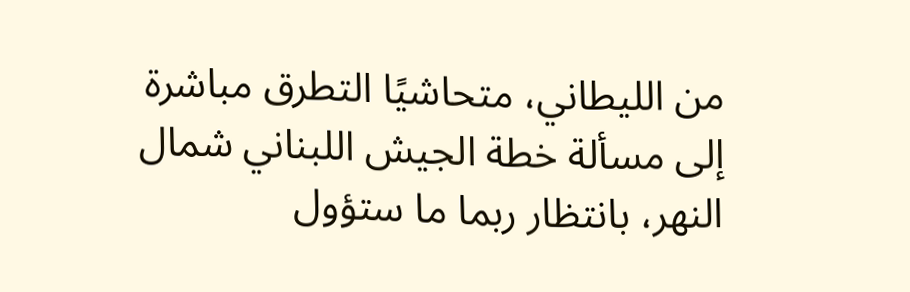من الليطاني، متحاشيًا التطرق مباشرة إلى مسألة خطة الجيش اللبناني شمال النهر، بانتظار ربما ما ستؤول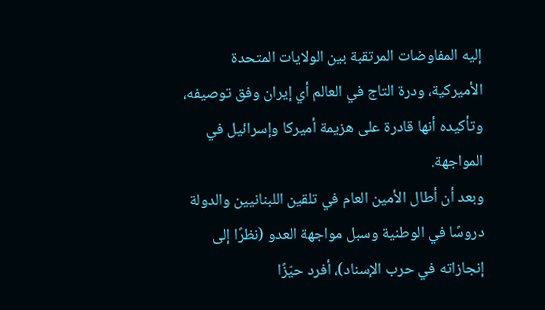إليه المفاوضات المرتقبة بين الولايات المتحدة الأميركية، ودرة التاج في العالم أي إيران وفق توصيفه، وتأكيده أنها قادرة على هزيمة أميركا وإسرائيل في المواجهة.
وبعد أن أطال الأمين العام في تلقين اللبنانيين والدولة دروسًا في الوطنية وسبل مواجهة العدو (نظرًا إلى إنجازاته في حرب الإسناد)، أفرد حيّزًا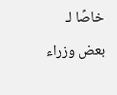خاصًا لـ بعض وزراء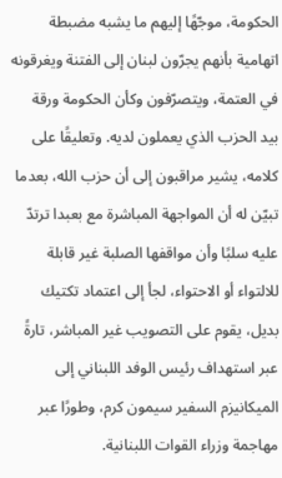الحكومة، موجّهًا إليهم ما يشبه مضبطة اتهامية بأنهم يجرّون لبنان إلى الفتنة ويغرقونه في العتمة، ويتصرّفون وكأن الحكومة ورقة بيد الحزب الذي يعملون لديه. وتعليقًا على كلامه، يشير مراقبون إلى أن حزب الله، بعدما تبيّن له أن المواجهة المباشرة مع بعبدا ترتدّ عليه سلبًا وأن مواقفها الصلبة غير قابلة للالتواء أو الاحتواء، لجأ إلى اعتماد تكتيك بديل، يقوم على التصويب غير المباشر، تارةً عبر استهداف رئيس الوفد اللبناني إلى الميكانيزم السفير سيمون كرم، وطورًا عبر مهاجمة وزراء القوات اللبنانية.